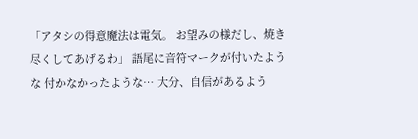「アタシの得意魔法は電気。 お望みの様だし、焼き尽くしてあげるわ」 語尾に音符マークが付いたような 付かなかったような… 大分、自信があるよう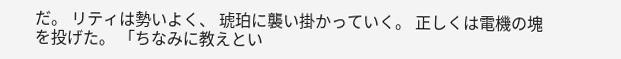だ。 リティは勢いよく、 琥珀に襲い掛かっていく。 正しくは電機の塊を投げた。 「ちなみに教えとい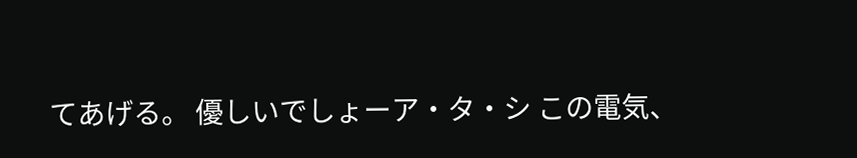てあげる。 優しいでしょーア・タ・シ この電気、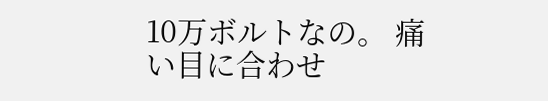10万ボルトなの。 痛い目に合わせ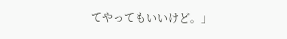てやってもいいけど。」